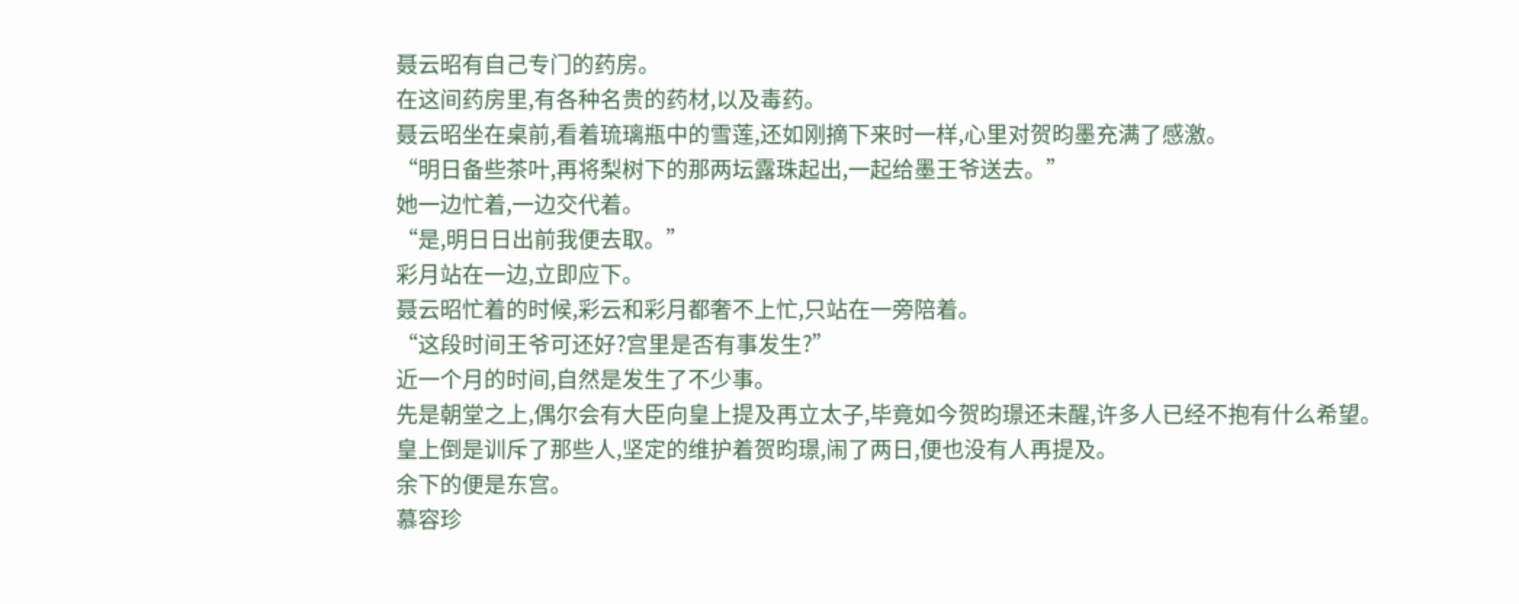聂云昭有自己专门的药房。
在这间药房里,有各种名贵的药材,以及毒药。
聂云昭坐在桌前,看着琉璃瓶中的雪莲,还如刚摘下来时一样,心里对贺昀墨充满了感激。
“明日备些茶叶,再将梨树下的那两坛露珠起出,一起给墨王爷送去。”
她一边忙着,一边交代着。
“是,明日日出前我便去取。”
彩月站在一边,立即应下。
聂云昭忙着的时候,彩云和彩月都奢不上忙,只站在一旁陪着。
“这段时间王爷可还好?宫里是否有事发生?”
近一个月的时间,自然是发生了不少事。
先是朝堂之上,偶尔会有大臣向皇上提及再立太子,毕竟如今贺昀璟还未醒,许多人已经不抱有什么希望。
皇上倒是训斥了那些人,坚定的维护着贺昀璟,闹了两日,便也没有人再提及。
余下的便是东宫。
慕容珍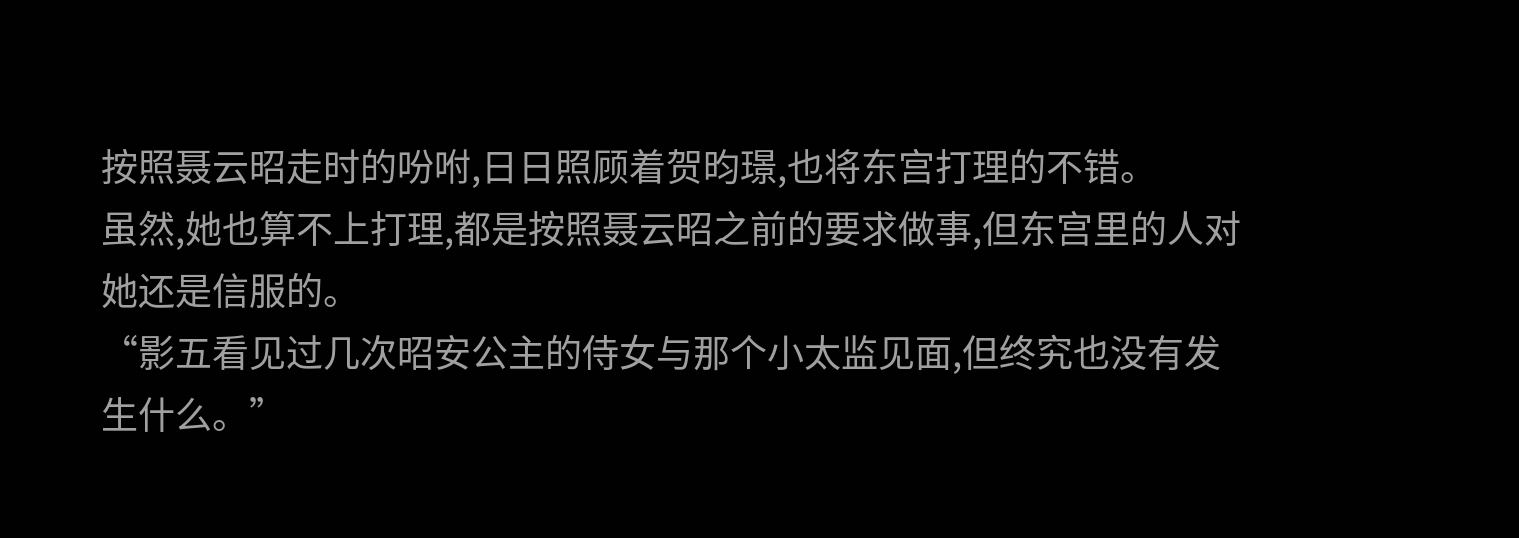按照聂云昭走时的吩咐,日日照顾着贺昀璟,也将东宫打理的不错。
虽然,她也算不上打理,都是按照聂云昭之前的要求做事,但东宫里的人对她还是信服的。
“影五看见过几次昭安公主的侍女与那个小太监见面,但终究也没有发生什么。”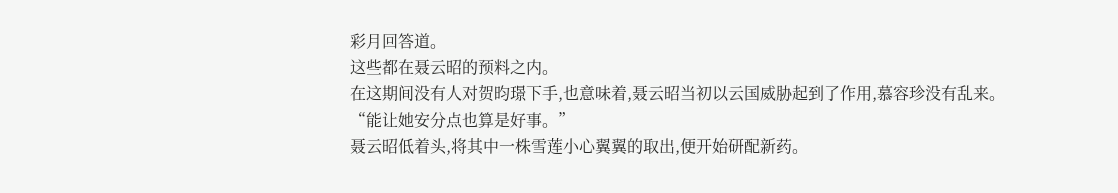彩月回答道。
这些都在聂云昭的预料之内。
在这期间没有人对贺昀璟下手,也意味着,聂云昭当初以云国威胁起到了作用,慕容珍没有乱来。
“能让她安分点也算是好事。”
聂云昭低着头,将其中一株雪莲小心翼翼的取出,便开始研配新药。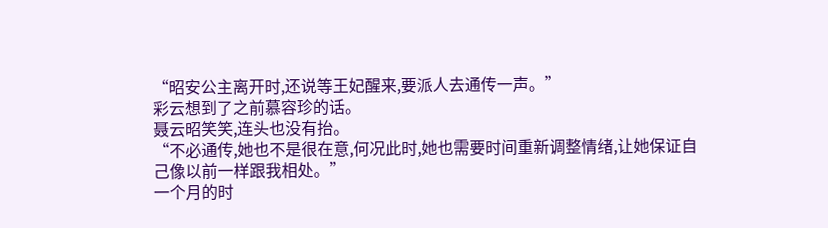“昭安公主离开时,还说等王妃醒来,要派人去通传一声。”
彩云想到了之前慕容珍的话。
聂云昭笑笑,连头也没有抬。
“不必通传,她也不是很在意,何况此时,她也需要时间重新调整情绪,让她保证自己像以前一样跟我相处。”
一个月的时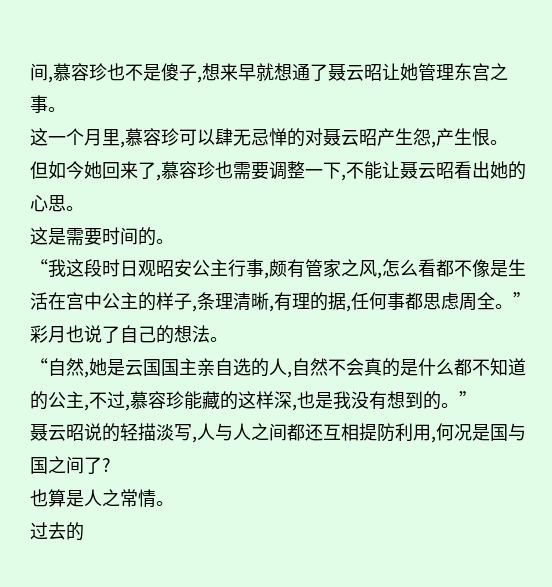间,慕容珍也不是傻子,想来早就想通了聂云昭让她管理东宫之事。
这一个月里,慕容珍可以肆无忌惮的对聂云昭产生怨,产生恨。
但如今她回来了,慕容珍也需要调整一下,不能让聂云昭看出她的心思。
这是需要时间的。
“我这段时日观昭安公主行事,颇有管家之风,怎么看都不像是生活在宫中公主的样子,条理清晰,有理的据,任何事都思虑周全。”
彩月也说了自己的想法。
“自然,她是云国国主亲自选的人,自然不会真的是什么都不知道的公主,不过,慕容珍能藏的这样深,也是我没有想到的。”
聂云昭说的轻描淡写,人与人之间都还互相提防利用,何况是国与国之间了?
也算是人之常情。
过去的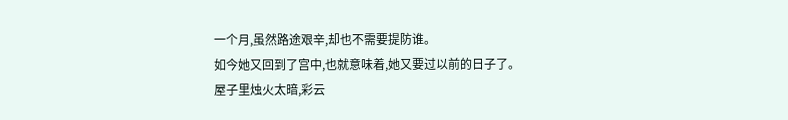一个月,虽然路途艰辛,却也不需要提防谁。
如今她又回到了宫中,也就意味着,她又要过以前的日子了。
屋子里烛火太暗,彩云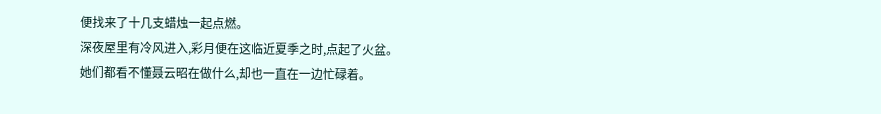便找来了十几支蜡烛一起点燃。
深夜屋里有冷风进入,彩月便在这临近夏季之时,点起了火盆。
她们都看不懂聂云昭在做什么,却也一直在一边忙碌着。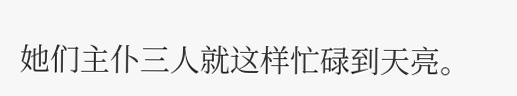她们主仆三人就这样忙碌到天亮。